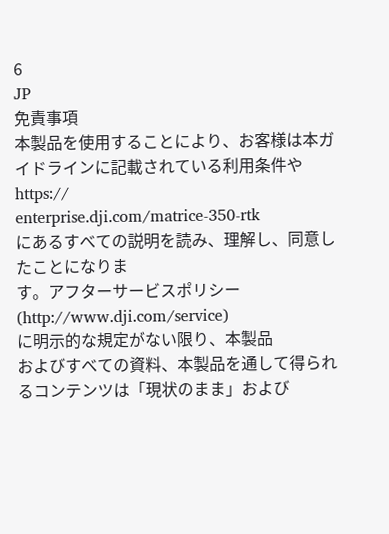6
JP
免責事項
本製品を使用することにより、お客様は本ガイドラインに記載されている利用条件や
https://
enterprise.dji.com/matrice-350-rtk
にあるすべての説明を読み、理解し、同意したことになりま
す。アフターサービスポリシー
(http://www.dji.com/service)
に明示的な規定がない限り、本製品
およびすべての資料、本製品を通して得られるコンテンツは「現状のまま」および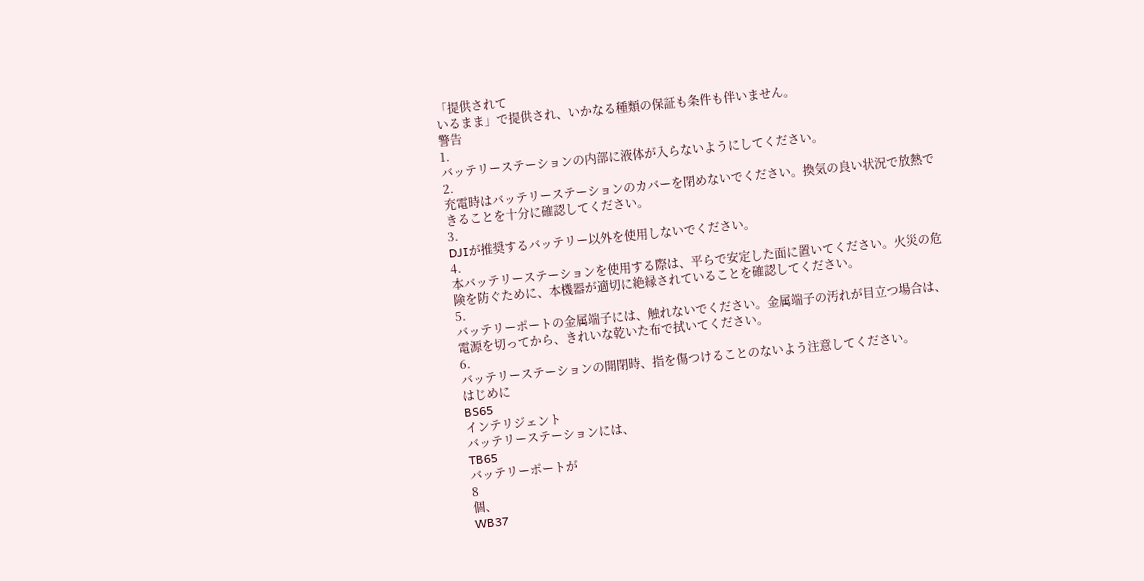「提供されて
いるまま」で提供され、いかなる種類の保証も条件も伴いません。
警告
1.
バッテリーステーションの内部に液体が入らないようにしてください。
2.
充電時はバッテリーステーションのカバーを閉めないでください。換気の良い状況で放熱で
きることを十分に確認してください。
3.
DJIが推奨するバッテリー以外を使用しないでください。
4.
本バッテリーステーションを使用する際は、平らで安定した面に置いてください。火災の危
険を防ぐために、本機器が適切に絶縁されていることを確認してください。
5.
バッテリーポートの金属端子には、触れないでください。金属端子の汚れが目立つ場合は、
電源を切ってから、きれいな乾いた布で拭いてください。
6.
バッテリーステーションの開閉時、指を傷つけることのないよう注意してください。
はじめに
BS65
インテリジェント
バッテリーステーションには、
TB65
バッテリーポートが
8
個、
WB37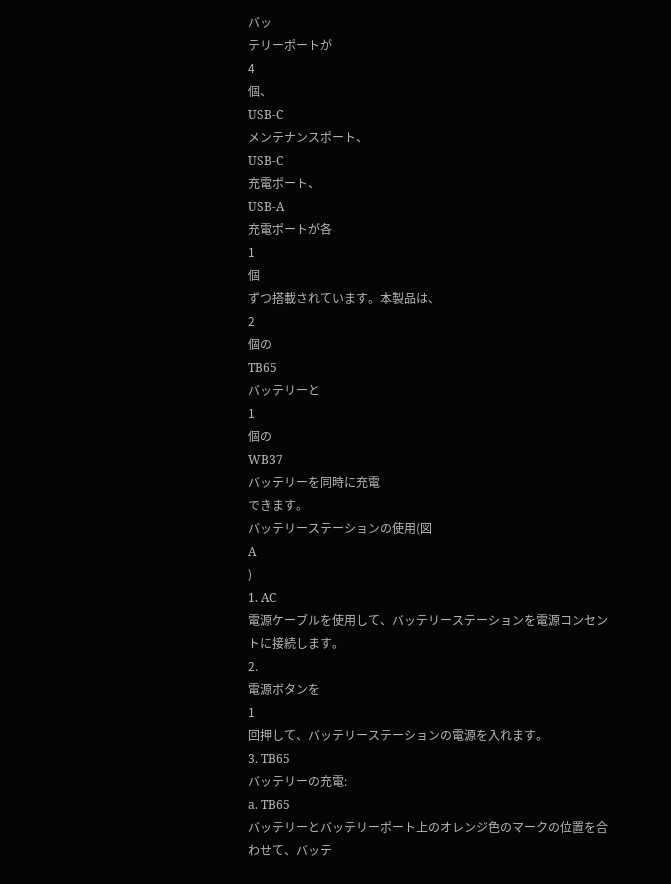バッ
テリーポートが
4
個、
USB-C
メンテナンスポート、
USB-C
充電ポート、
USB-A
充電ポートが各
1
個
ずつ搭載されています。本製品は、
2
個の
TB65
バッテリーと
1
個の
WB37
バッテリーを同時に充電
できます。
バッテリーステーションの使用(図
A
)
1. AC
電源ケーブルを使用して、バッテリーステーションを電源コンセントに接続します。
2.
電源ボタンを
1
回押して、バッテリーステーションの電源を入れます。
3. TB65
バッテリーの充電:
a. TB65
バッテリーとバッテリーポート上のオレンジ色のマークの位置を合わせて、バッテ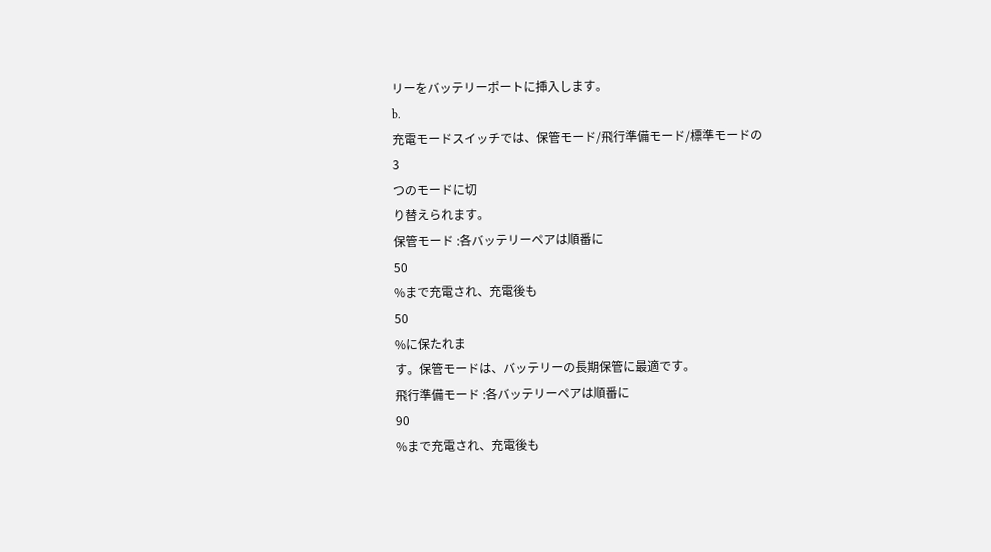リーをバッテリーポートに挿入します。
b.
充電モードスイッチでは、保管モード/飛行準備モード/標準モードの
3
つのモードに切
り替えられます。
保管モード :各バッテリーペアは順番に
50
%まで充電され、充電後も
50
%に保たれま
す。保管モードは、バッテリーの長期保管に最適です。
飛行準備モード :各バッテリーペアは順番に
90
%まで充電され、充電後も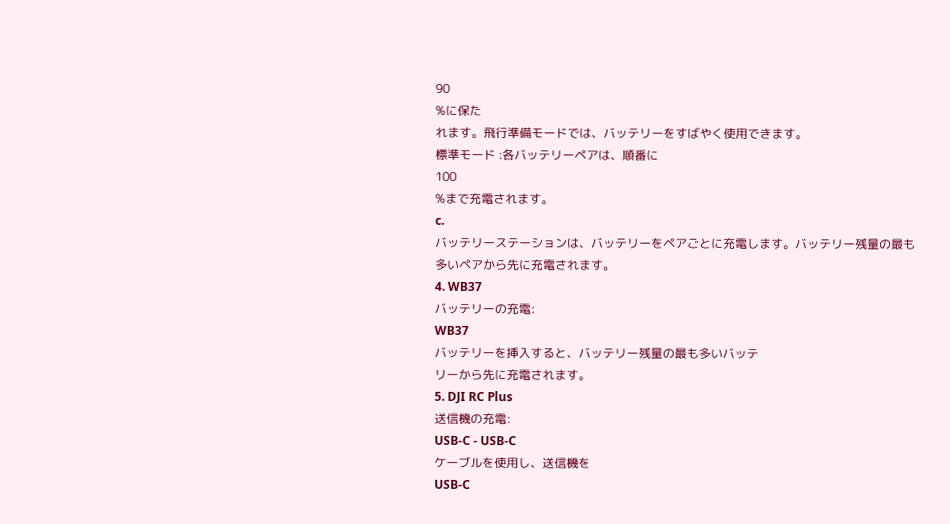90
%に保た
れます。飛行準備モードでは、バッテリーをすばやく使用できます。
標準モード :各バッテリーペアは、順番に
100
%まで充電されます。
c.
バッテリーステーションは、バッテリーをペアごとに充電します。バッテリー残量の最も
多いペアから先に充電されます。
4. WB37
バッテリーの充電:
WB37
バッテリーを挿入すると、バッテリー残量の最も多いバッテ
リーから先に充電されます。
5. DJI RC Plus
送信機の充電:
USB-C - USB-C
ケーブルを使用し、送信機を
USB-C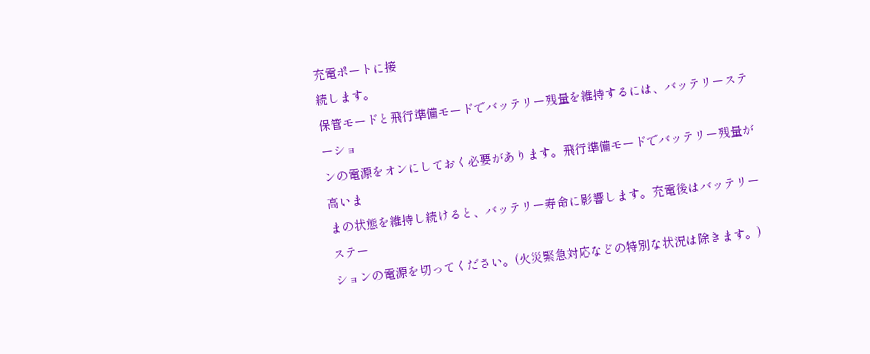充電ポートに接
続します。
保管モードと飛行準備モードでバッテリー残量を維持するには、バッテリーステーショ
ンの電源をオンにしておく必要があります。飛行準備モードでバッテリー残量が高いま
まの状態を維持し続けると、バッテリー寿命に影響します。充電後はバッテリーステー
ションの電源を切ってください。(火災緊急対応などの特別な状況は除きます。)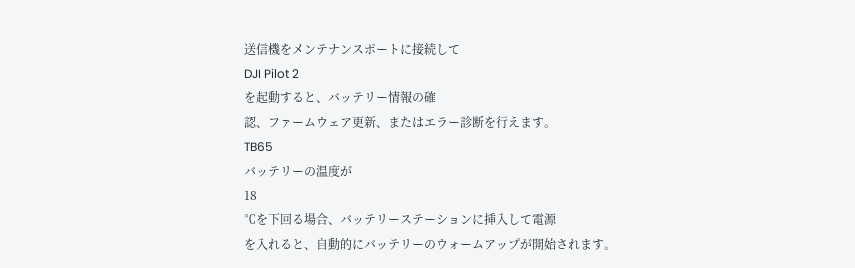送信機をメンテナンスポートに接続して
DJI Pilot 2
を起動すると、バッテリー情報の確
認、ファームウェア更新、またはエラー診断を行えます。
TB65
バッテリーの温度が
18
℃を下回る場合、バッテリーステーションに挿入して電源
を入れると、自動的にバッテリーのウォームアップが開始されます。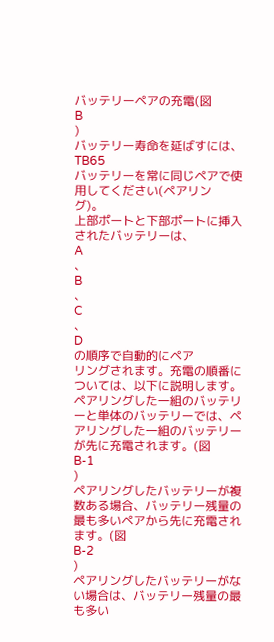バッテリーペアの充電(図
B
)
バッテリー寿命を延ばすには、
TB65
バッテリーを常に同じペアで使用してください(ペアリン
グ)。
上部ポートと下部ポートに挿入されたバッテリーは、
A
、
B
、
C
、
D
の順序で自動的にペア
リングされます。充電の順番については、以下に説明します。
ペアリングした一組のバッテリーと単体のバッテリーでは、ペアリングした一組のバッテリー
が先に充電されます。(図
B-1
)
ペアリングしたバッテリーが複数ある場合、バッテリー残量の最も多いペアから先に充電され
ます。(図
B-2
)
ペアリングしたバッテリーがない場合は、バッテリー残量の最も多い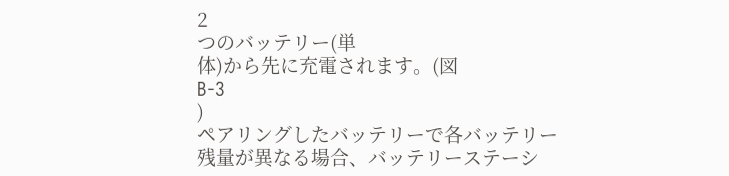2
つのバッテリー(単
体)から先に充電されます。(図
B-3
)
ペアリングしたバッテリーで各バッテリー残量が異なる場合、バッテリーステーシ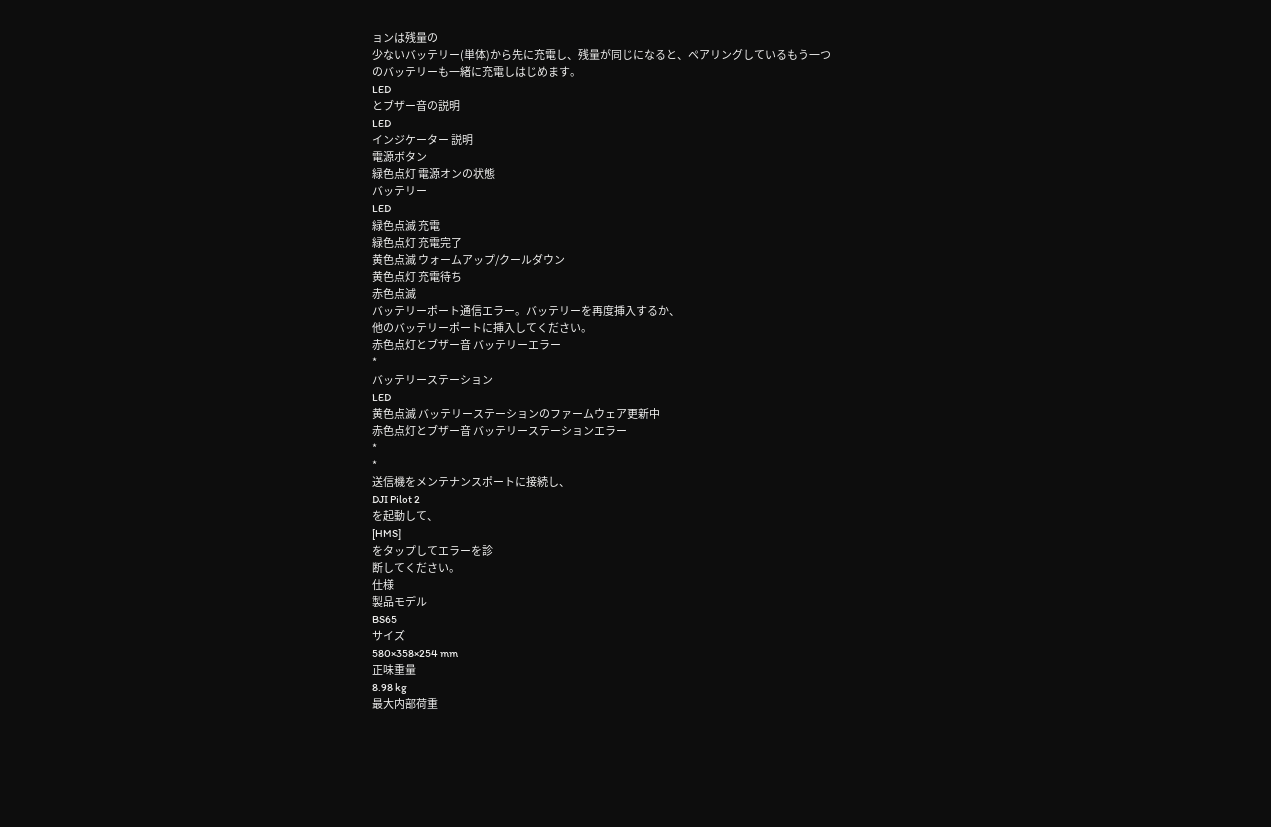ョンは残量の
少ないバッテリー(単体)から先に充電し、残量が同じになると、ペアリングしているもう一つ
のバッテリーも一緒に充電しはじめます。
LED
とブザー音の説明
LED
インジケーター 説明
電源ボタン
緑色点灯 電源オンの状態
バッテリー
LED
緑色点滅 充電
緑色点灯 充電完了
黄色点滅 ウォームアップ/クールダウン
黄色点灯 充電待ち
赤色点滅
バッテリーポート通信エラー。バッテリーを再度挿入するか、
他のバッテリーポートに挿入してください。
赤色点灯とブザー音 バッテリーエラー
*
バッテリーステーション
LED
黄色点滅 バッテリーステーションのファームウェア更新中
赤色点灯とブザー音 バッテリーステーションエラー
*
*
送信機をメンテナンスポートに接続し、
DJI Pilot 2
を起動して、
[HMS]
をタップしてエラーを診
断してください。
仕様
製品モデル
BS65
サイズ
580×358×254 mm
正味重量
8.98 kg
最大内部荷重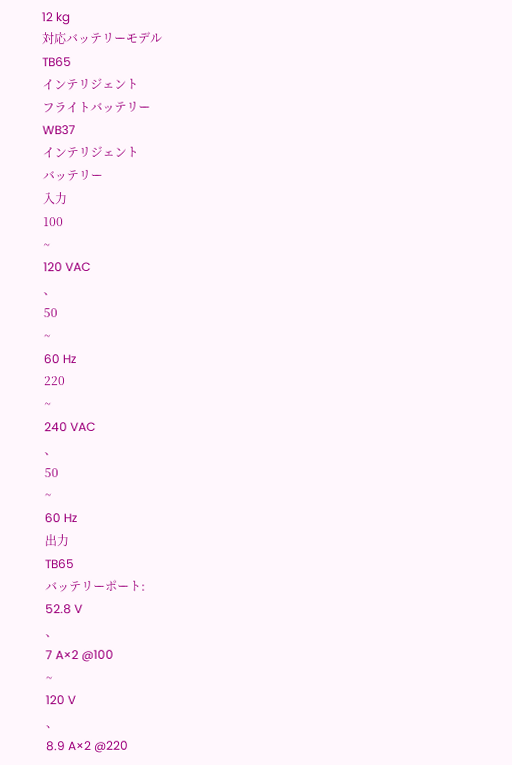12 kg
対応バッテリーモデル
TB65
インテリジェント
フライトバッテリー
WB37
インテリジェント
バッテリー
入力
100
~
120 VAC
、
50
~
60 Hz
220
~
240 VAC
、
50
~
60 Hz
出力
TB65
バッテリーポート:
52.8 V
、
7 A×2 @100
~
120 V
、
8.9 A×2 @220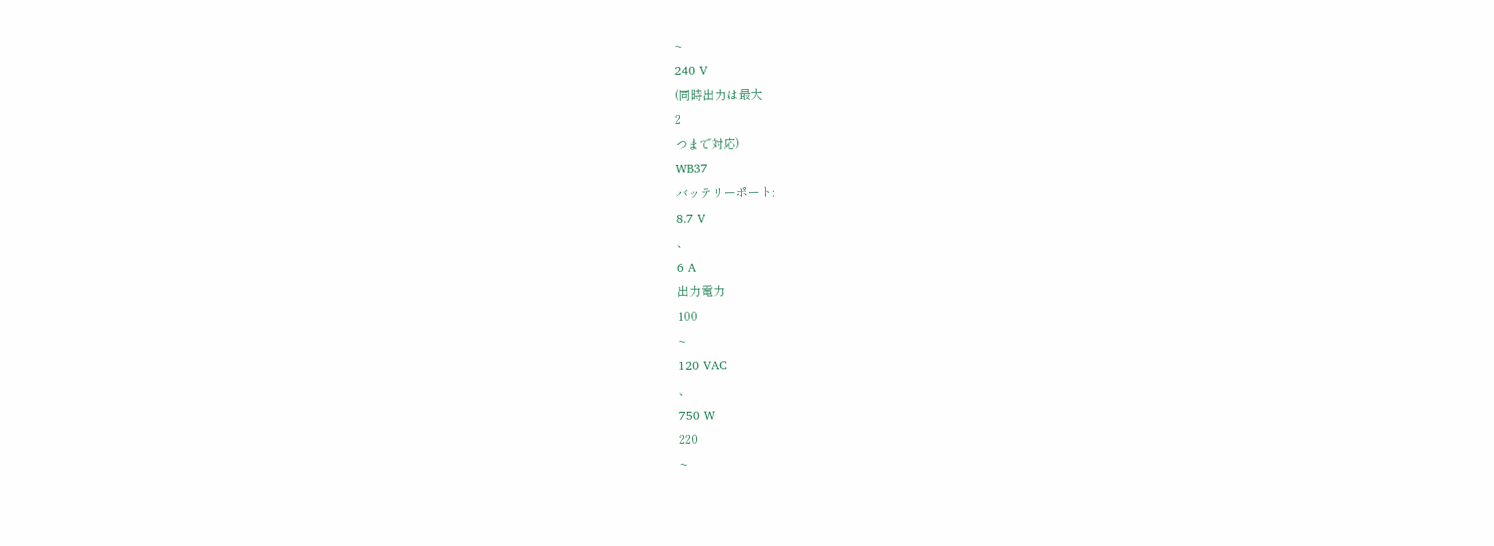~
240 V
(同時出力は最大
2
つまで対応)
WB37
バッテリーポート:
8.7 V
、
6 A
出力電力
100
~
120 VAC
、
750 W
220
~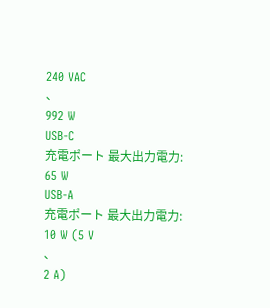240 VAC
、
992 W
USB-C
充電ポート 最大出力電力:
65 W
USB-A
充電ポート 最大出力電力:
10 W (5 V
、
2 A)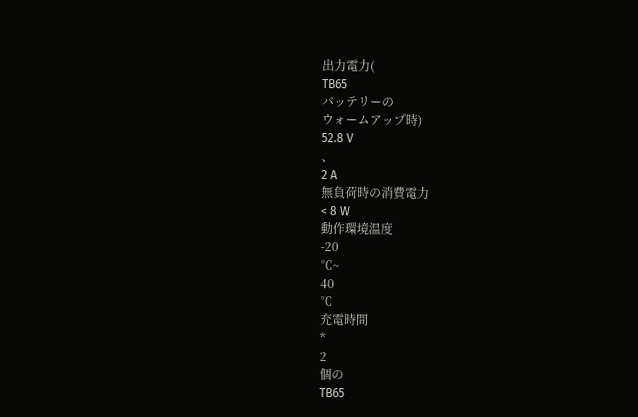出力電力(
TB65
バッテリーの
ウォームアップ時)
52.8 V
、
2 A
無負荷時の消費電力
< 8 W
動作環境温度
-20
℃~
40
℃
充電時間
*
2
個の
TB65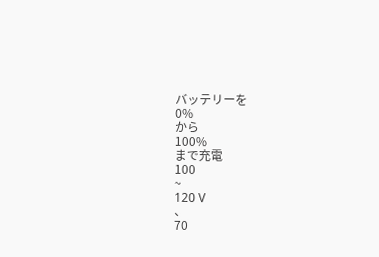バッテリーを
0%
から
100%
まで充電
100
~
120 V
、
70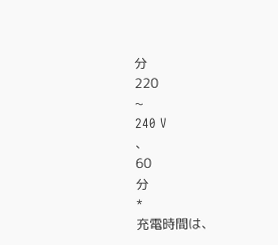分
220
~
240 V
、
60
分
*
充電時間は、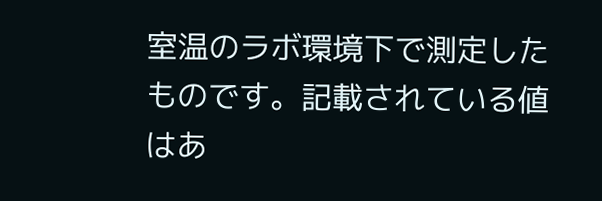室温のラボ環境下で測定したものです。記載されている値はあ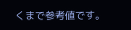くまで参考値です。